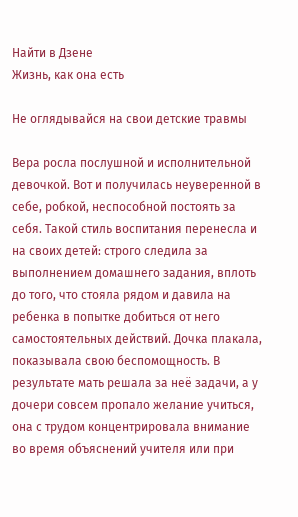Найти в Дзене
Жизнь, как она есть

Не оглядывайся на свои детские травмы

Вера росла послушной и исполнительной девочкой. Вот и получилась неуверенной в себе, робкой, неспособной постоять за себя. Такой стиль воспитания перенесла и на своих детей: строго следила за выполнением домашнего задания, вплоть до того, что стояла рядом и давила на ребенка в попытке добиться от него самостоятельных действий. Дочка плакала, показывала свою беспомощность. В результате мать решала за неё задачи, а у дочери совсем пропало желание учиться, она с трудом концентрировала внимание во время объяснений учителя или при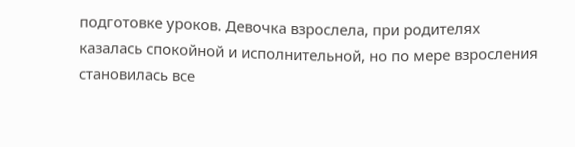подготовке уроков. Девочка взрослела, при родителях казалась спокойной и исполнительной, но по мере взросления становилась все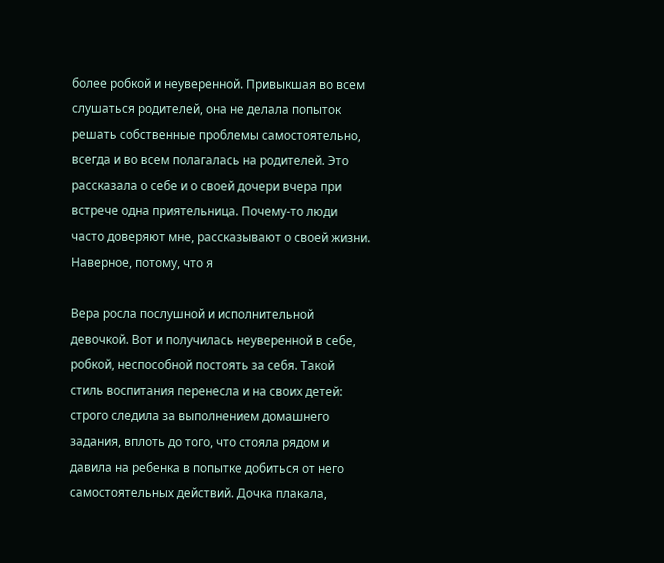более робкой и неуверенной. Привыкшая во всем слушаться родителей, она не делала попыток решать собственные проблемы самостоятельно, всегда и во всем полагалась на родителей. Это рассказала о себе и о своей дочери вчера при встрече одна приятельница. Почему-то люди часто доверяют мне, рассказывают о своей жизни. Наверное, потому, что я

Вера росла послушной и исполнительной девочкой. Вот и получилась неуверенной в себе, робкой, неспособной постоять за себя. Такой стиль воспитания перенесла и на своих детей: строго следила за выполнением домашнего задания, вплоть до того, что стояла рядом и давила на ребенка в попытке добиться от него самостоятельных действий. Дочка плакала,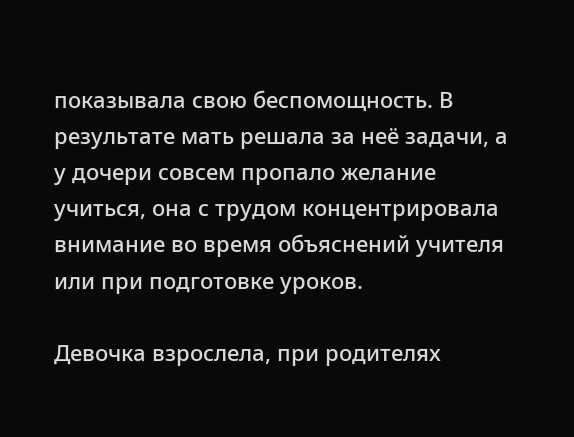показывала свою беспомощность. В результате мать решала за неё задачи, а у дочери совсем пропало желание учиться, она с трудом концентрировала внимание во время объяснений учителя или при подготовке уроков.

Девочка взрослела, при родителях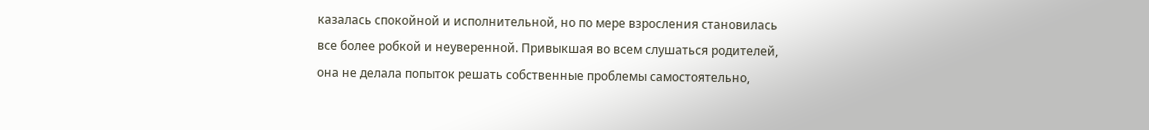казалась спокойной и исполнительной, но по мере взросления становилась все более робкой и неуверенной. Привыкшая во всем слушаться родителей, она не делала попыток решать собственные проблемы самостоятельно,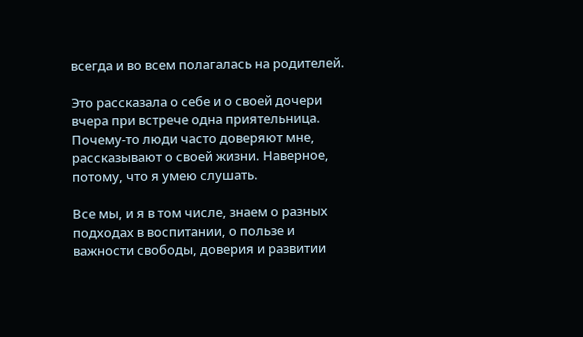всегда и во всем полагалась на родителей.

Это рассказала о себе и о своей дочери вчера при встрече одна приятельница. Почему-то люди часто доверяют мне, рассказывают о своей жизни. Наверное, потому, что я умею слушать.

Все мы, и я в том числе, знаем о разных подходах в воспитании, о пользе и важности свободы, доверия и развитии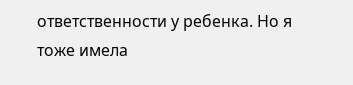ответственности у ребенка. Но я тоже имела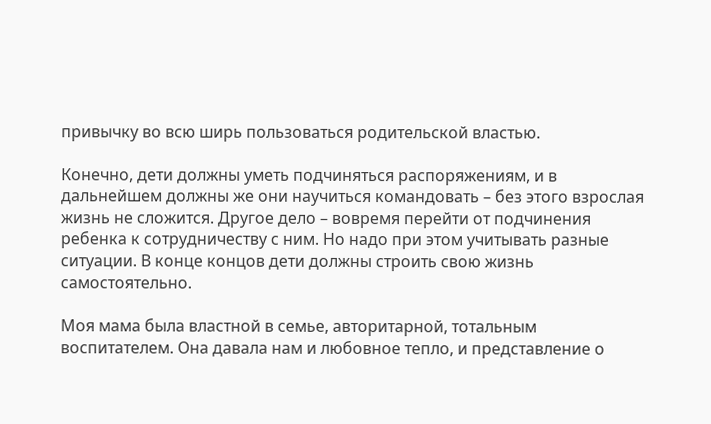привычку во всю ширь пользоваться родительской властью.

Конечно, дети должны уметь подчиняться распоряжениям, и в дальнейшем должны же они научиться командовать – без этого взрослая жизнь не сложится. Другое дело – вовремя перейти от подчинения ребенка к сотрудничеству с ним. Но надо при этом учитывать разные ситуации. В конце концов дети должны строить свою жизнь самостоятельно.

Моя мама была властной в семье, авторитарной, тотальным воспитателем. Она давала нам и любовное тепло, и представление о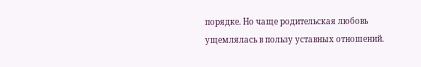порядке. Но чаще родительская любовь ущемлялась в пользу уставных отношений.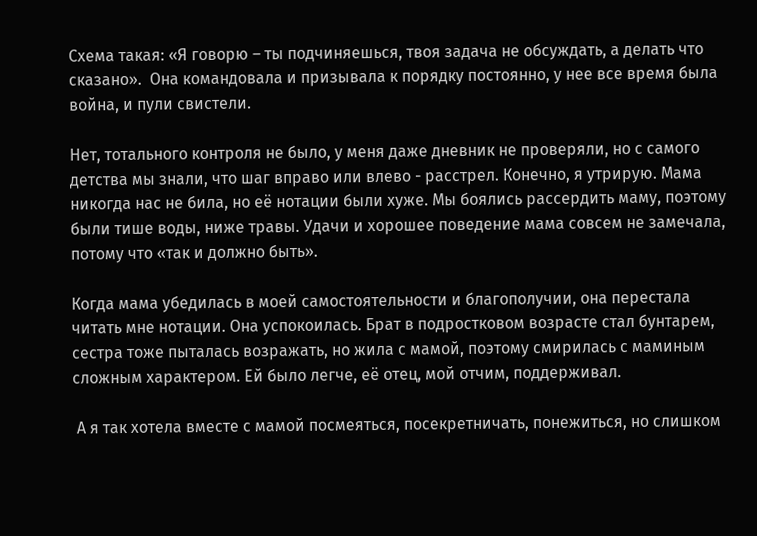Схема такая: «Я говорю – ты подчиняешься, твоя задача не обсуждать, а делать что сказано».  Она командовала и призывала к порядку постоянно, у нее все время была война, и пули свистели.

Нет, тотального контроля не было, у меня даже дневник не проверяли, но с самого детства мы знали, что шаг вправо или влево - расстрел. Конечно, я утрирую. Мама никогда нас не била, но её нотации были хуже. Мы боялись рассердить маму, поэтому были тише воды, ниже травы. Удачи и хорошее поведение мама совсем не замечала, потому что «так и должно быть».

Когда мама убедилась в моей самостоятельности и благополучии, она перестала читать мне нотации. Она успокоилась. Брат в подростковом возрасте стал бунтарем, сестра тоже пыталась возражать, но жила с мамой, поэтому смирилась с маминым сложным характером. Ей было легче, её отец, мой отчим, поддерживал.

 А я так хотела вместе с мамой посмеяться, посекретничать, понежиться, но слишком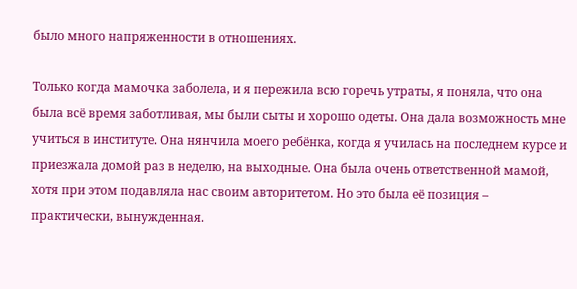было много напряженности в отношениях.

Только когда мамочка заболела, и я пережила всю горечь утраты, я поняла, что она была всё время заботливая, мы были сыты и хорошо одеты. Она дала возможность мне учиться в институте. Она нянчила моего ребёнка, когда я училась на последнем курсе и приезжала домой раз в неделю, на выходные. Она была очень ответственной мамой, хотя при этом подавляла нас своим авторитетом. Но это была её позиция – практически, вынужденная.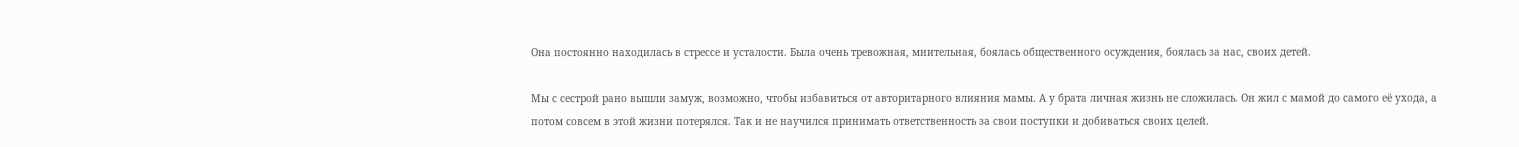Она постоянно находилась в стрессе и усталости. Была очень тревожная, мнительная, боялась общественного осуждения, боялась за нас, своих детей.

Мы с сестрой рано вышли замуж, возможно, чтобы избавиться от авторитарного влияния мамы. А у брата личная жизнь не сложилась. Он жил с мамой до самого её ухода, а потом совсем в этой жизни потерялся. Так и не научился принимать ответственность за свои поступки и добиваться своих целей.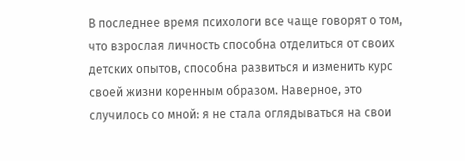В последнее время психологи все чаще говорят о том, что взрослая личность способна отделиться от своих детских опытов, способна развиться и изменить курс своей жизни коренным образом. Наверное, это случилось со мной: я не стала оглядываться на свои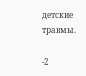детские травмы.

-2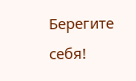Берегите себя!